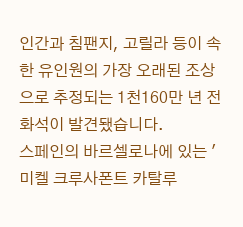인간과 침팬지, 고릴라 등이 속한 유인원의 가장 오래된 조상으로 추정되는 1천160만 년 전 화석이 발견됐습니다.
스페인의 바르셀로나에 있는 '미켈 크루사폰트 카탈루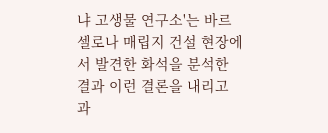냐 고생물 연구소'는 바르셀로나 매립지 건설 현장에서 발견한 화석을 분석한 결과 이런 결론을 내리고 과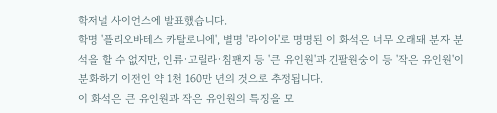학저널 사이언스에 발표했습니다.
학명 '플리오바테스 카탈로니에', 별명 '라이아'로 명명된 이 화석은 너무 오래돼 분자 분석을 할 수 없지만, 인류·고릴라·침팬지 등 '큰 유인원'과 긴팔원숭이 등 '작은 유인원'이 분화하기 이전인 약 1천 160만 년의 것으로 추정됩니다.
이 화석은 큰 유인원과 작은 유인원의 특징을 모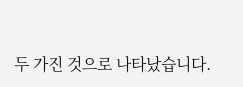두 가진 것으로 나타났습니다.